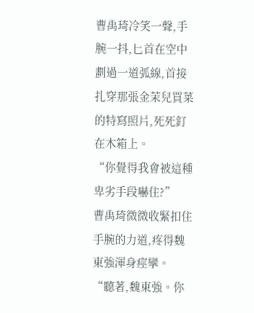曹禹琦冷笑一聲,手腕一抖,匕首在空中劃過一道弧線,首接扎穿那張金茉兒買菜的特寫照片,死死釘在木箱上。
“你覺得我會被這種卑劣手段嚇住?”
曹禹琦微微收緊扣住手腕的力道,疼得魏東強渾身痙攣。
“聽著,魏東強。你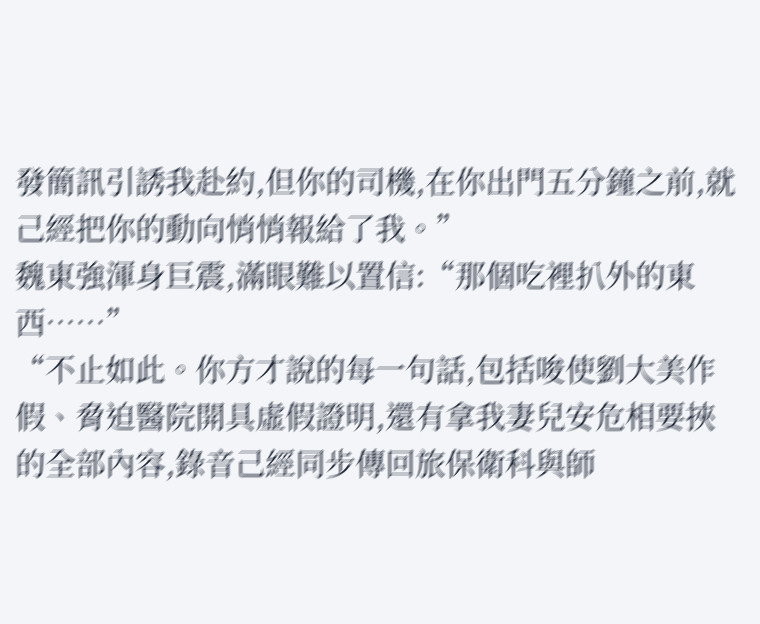發簡訊引誘我赴約,但你的司機,在你出門五分鐘之前,就己經把你的動向悄悄報給了我。”
魏東強渾身巨震,滿眼難以置信:“那個吃裡扒外的東西……”
“不止如此。你方才說的每一句話,包括唆使劉大美作假、脅迫醫院開具虛假證明,還有拿我妻兒安危相要挾的全部內容,錄音己經同步傳回旅保衛科與師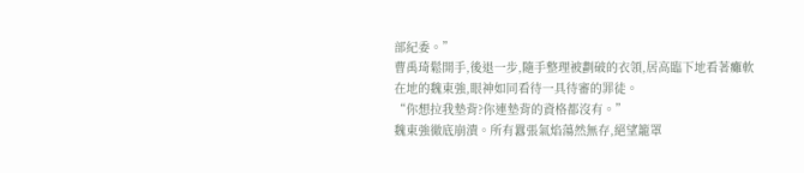部紀委。”
曹禹琦鬆開手,後退一步,隨手整理被劃破的衣領,居高臨下地看著癱軟在地的魏東強,眼神如同看待一具待審的罪徒。
“你想拉我墊背?你連墊背的資格都沒有。”
魏東強徹底崩潰。所有囂張氣焰蕩然無存,絕望籠罩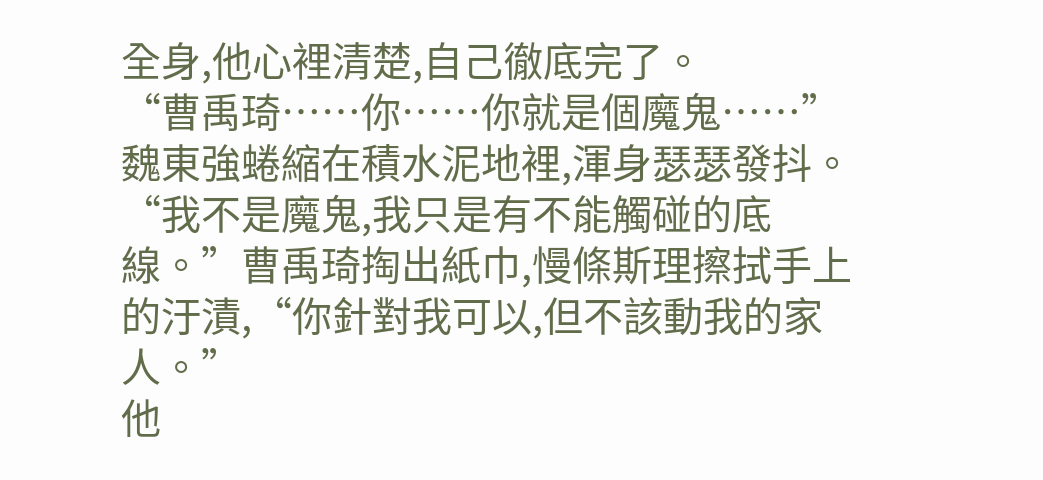全身,他心裡清楚,自己徹底完了。
“曹禹琦……你……你就是個魔鬼……”魏東強蜷縮在積水泥地裡,渾身瑟瑟發抖。
“我不是魔鬼,我只是有不能觸碰的底線。”曹禹琦掏出紙巾,慢條斯理擦拭手上的汙漬,“你針對我可以,但不該動我的家人。”
他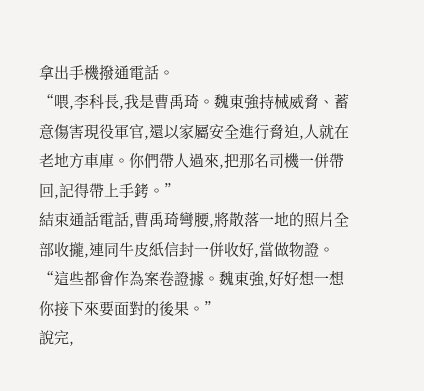拿出手機撥通電話。
“喂,李科長,我是曹禹琦。魏東強持械威脅、蓄意傷害現役軍官,還以家屬安全進行脅迫,人就在老地方車庫。你們帶人過來,把那名司機一併帶回,記得帶上手銬。”
結束通話電話,曹禹琦彎腰,將散落一地的照片全部收攏,連同牛皮紙信封一併收好,當做物證。
“這些都會作為案卷證據。魏東強,好好想一想你接下來要面對的後果。”
說完,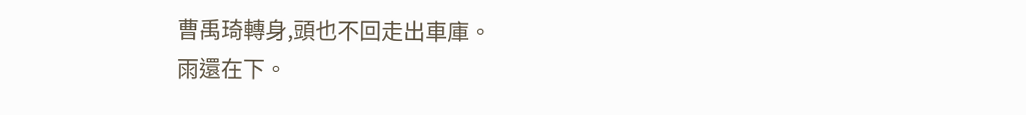曹禹琦轉身,頭也不回走出車庫。
雨還在下。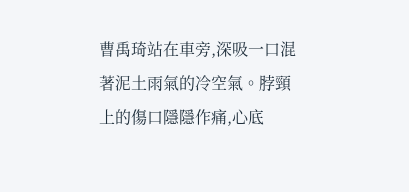曹禹琦站在車旁,深吸一口混著泥土雨氣的冷空氣。脖頸上的傷口隱隱作痛,心底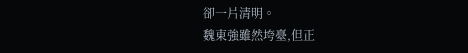卻一片清明。
魏東強雖然垮臺,但正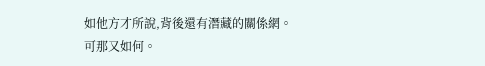如他方才所說,背後還有潛藏的關係網。
可那又如何。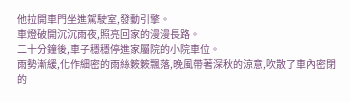他拉開車門坐進駕駛室,發動引擎。
車燈破開沉沉雨夜,照亮回家的漫漫長路。
二十分鐘後,車子穩穩停進家屬院的小院車位。
雨勢漸緩,化作細密的雨絲簌簌飄落,晚風帶著深秋的涼意,吹散了車內密閉的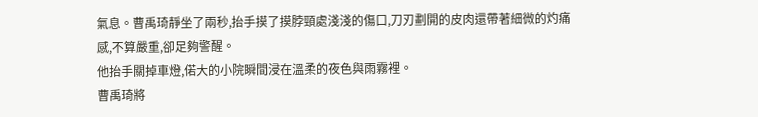氣息。曹禹琦靜坐了兩秒,抬手摸了摸脖頸處淺淺的傷口,刀刃劃開的皮肉還帶著細微的灼痛感,不算嚴重,卻足夠警醒。
他抬手關掉車燈,偌大的小院瞬間浸在溫柔的夜色與雨霧裡。
曹禹琦將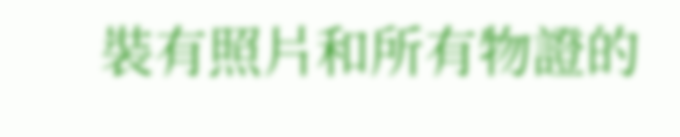裝有照片和所有物證的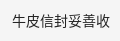牛皮信封妥善收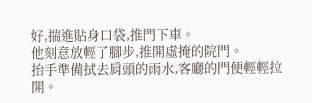好,揣進貼身口袋,推門下車。
他刻意放輕了腳步,推開虛掩的院門。
抬手準備拭去肩頭的雨水,客廳的門便輕輕拉開。